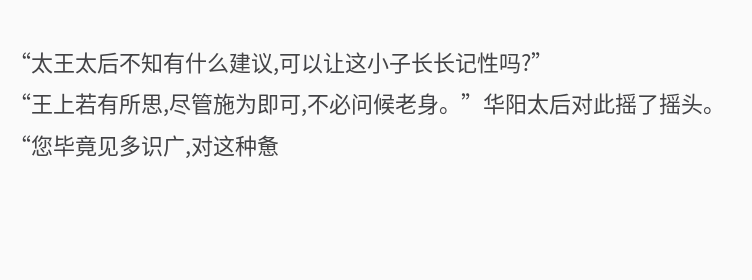“太王太后不知有什么建议,可以让这小子长长记性吗?”
“王上若有所思,尽管施为即可,不必问候老身。”华阳太后对此摇了摇头。
“您毕竟见多识广,对这种惫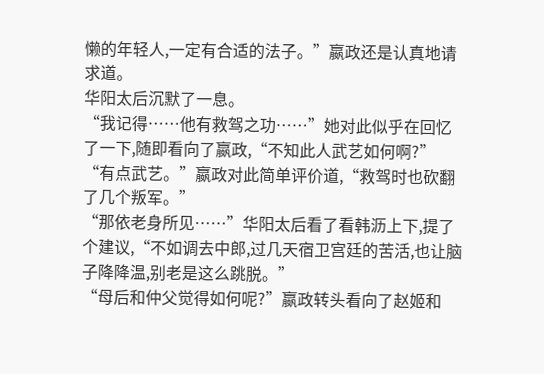懒的年轻人,一定有合适的法子。”嬴政还是认真地请求道。
华阳太后沉默了一息。
“我记得……他有救驾之功……”她对此似乎在回忆了一下,随即看向了嬴政,“不知此人武艺如何啊?”
“有点武艺。”嬴政对此简单评价道,“救驾时也砍翻了几个叛军。”
“那依老身所见……”华阳太后看了看韩沥上下,提了个建议,“不如调去中郎,过几天宿卫宫廷的苦活,也让脑子降降温,别老是这么跳脱。”
“母后和仲父觉得如何呢?”嬴政转头看向了赵姬和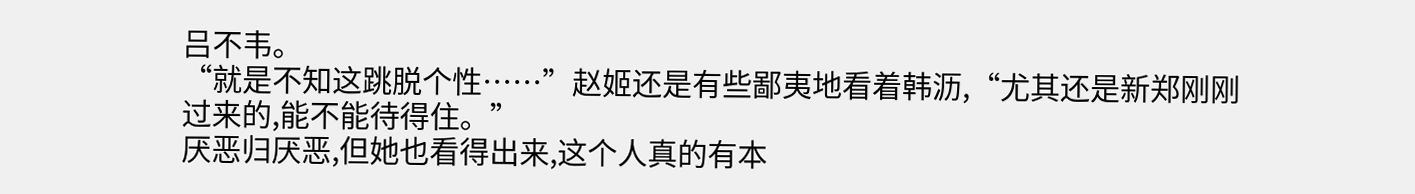吕不韦。
“就是不知这跳脱个性……”赵姬还是有些鄙夷地看着韩沥,“尤其还是新郑刚刚过来的,能不能待得住。”
厌恶归厌恶,但她也看得出来,这个人真的有本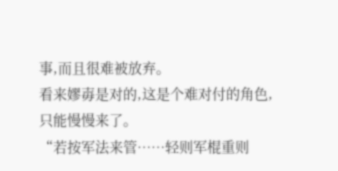事,而且很难被放弃。
看来嫪毐是对的,这是个难对付的角色,只能慢慢来了。
“若按军法来管……轻则军棍重则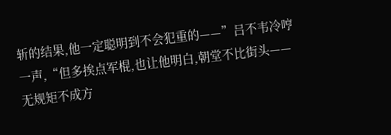斩的结果,他一定聪明到不会犯重的——”吕不韦冷哼一声,“但多挨点军棍,也让他明白,朝堂不比街头——无规矩不成方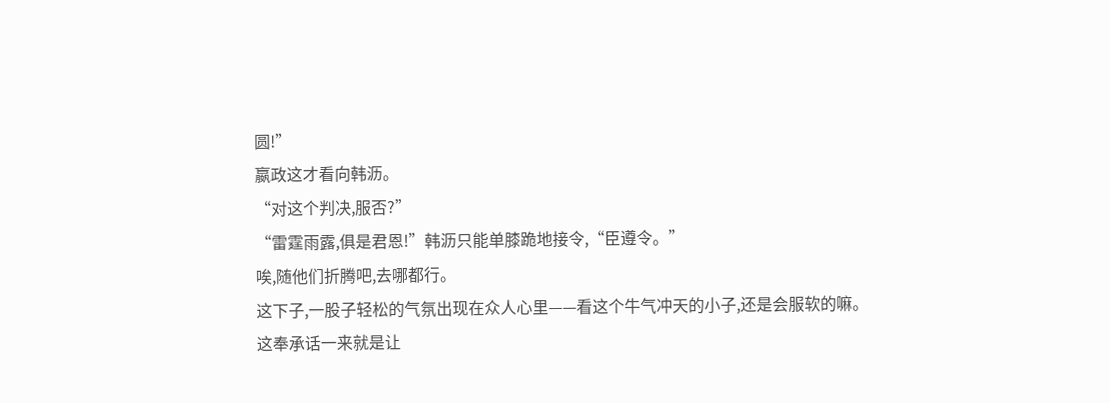圆!”
嬴政这才看向韩沥。
“对这个判决,服否?”
“雷霆雨露,俱是君恩!”韩沥只能单膝跪地接令,“臣遵令。”
唉,随他们折腾吧,去哪都行。
这下子,一股子轻松的气氛出现在众人心里——看这个牛气冲天的小子,还是会服软的嘛。
这奉承话一来就是让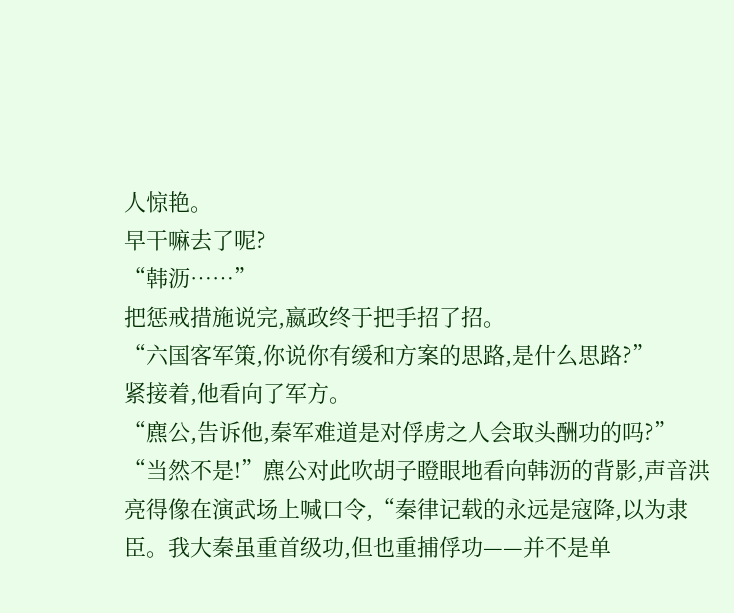人惊艳。
早干嘛去了呢?
“韩沥……”
把惩戒措施说完,嬴政终于把手招了招。
“六国客军策,你说你有缓和方案的思路,是什么思路?”
紧接着,他看向了军方。
“麃公,告诉他,秦军难道是对俘虏之人会取头酬功的吗?”
“当然不是!”麃公对此吹胡子瞪眼地看向韩沥的背影,声音洪亮得像在演武场上喊口令,“秦律记载的永远是寇降,以为隶臣。我大秦虽重首级功,但也重捕俘功——并不是单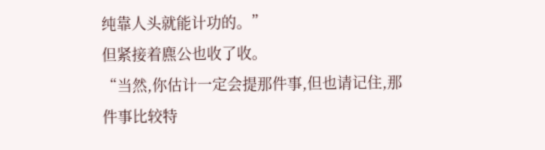纯靠人头就能计功的。”
但紧接着麃公也收了收。
“当然,你估计一定会提那件事,但也请记住,那件事比较特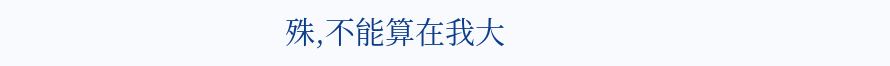殊,不能算在我大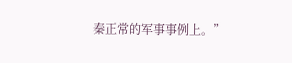秦正常的军事事例上。”